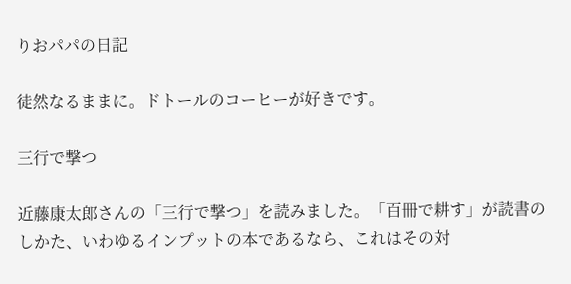りおパパの日記

徒然なるままに。ドトールのコーヒーが好きです。

三行で撃つ

近藤康太郎さんの「三行で撃つ」を読みました。「百冊で耕す」が読書のしかた、いわゆるインプットの本であるなら、これはその対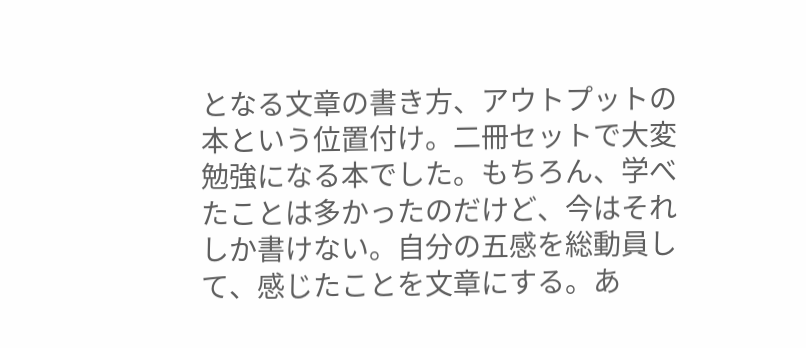となる文章の書き方、アウトプットの本という位置付け。二冊セットで大変勉強になる本でした。もちろん、学べたことは多かったのだけど、今はそれしか書けない。自分の五感を総動員して、感じたことを文章にする。あ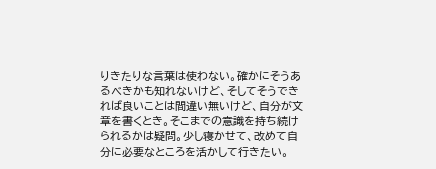りきたりな言葉は使わない。確かにそうあるべきかも知れないけど、そしてそうできれば良いことは間違い無いけど、自分が文章を書くとき。そこまでの意識を持ち続けられるかは疑問。少し寝かせて、改めて自分に必要なところを活かして行きたい。